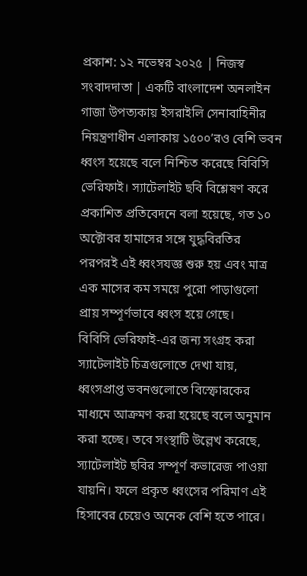প্রকাশ: ১২ নভেম্বর ২০২৫ | নিজস্ব সংবাদদাতা | একটি বাংলাদেশ অনলাইন
গাজা উপত্যকায় ইসরাইলি সেনাবাহিনীর নিয়ন্ত্রণাধীন এলাকায় ১৫০০’রও বেশি ভবন ধ্বংস হয়েছে বলে নিশ্চিত করেছে বিবিসি ভেরিফাই। স্যাটেলাইট ছবি বিশ্লেষণ করে প্রকাশিত প্রতিবেদনে বলা হয়েছে, গত ১০ অক্টোবর হামাসের সঙ্গে যুদ্ধবিরতির পরপরই এই ধ্বংসযজ্ঞ শুরু হয় এবং মাত্র এক মাসের কম সময়ে পুরো পাড়াগুলো প্রায় সম্পূর্ণভাবে ধ্বংস হয়ে গেছে।
বিবিসি ভেরিফাই-এর জন্য সংগ্রহ করা স্যাটেলাইট চিত্রগুলোতে দেখা যায়, ধ্বংসপ্রাপ্ত ভবনগুলোতে বিস্ফোরকের মাধ্যমে আক্রমণ করা হয়েছে বলে অনুমান করা হচ্ছে। তবে সংস্থাটি উল্লেখ করেছে, স্যাটেলাইট ছবির সম্পূর্ণ কভারেজ পাওয়া যায়নি। ফলে প্রকৃত ধ্বংসের পরিমাণ এই হিসাবের চেয়েও অনেক বেশি হতে পারে।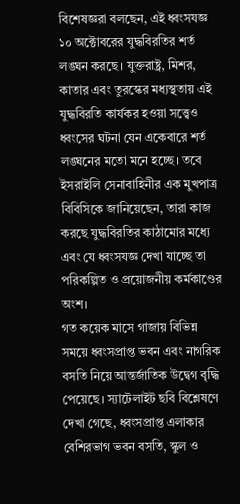বিশেষজ্ঞরা বলছেন, এই ধ্বংসযজ্ঞ ১০ অক্টোবরের যুদ্ধবিরতির শর্ত লঙ্ঘন করছে। যুক্তরাষ্ট্র, মিশর, কাতার এবং তুরস্কের মধ্যস্থতায় এই যুদ্ধবিরতি কার্যকর হওয়া সত্ত্বেও ধ্বংসের ঘটনা যেন একেবারে শর্ত লঙ্ঘনের মতো মনে হচ্ছে। তবে ইসরাইলি সেনাবাহিনীর এক মুখপাত্র বিবিসিকে জানিয়েছেন, তারা কাজ করছে যুদ্ধবিরতির কাঠামোর মধ্যে এবং যে ধ্বংসযজ্ঞ দেখা যাচ্ছে তা পরিকল্পিত ও প্রয়োজনীয় কর্মকাণ্ডের অংশ।
গত কয়েক মাসে গাজায় বিভিন্ন সময়ে ধ্বংসপ্রাপ্ত ভবন এবং নাগরিক বসতি নিয়ে আন্তর্জাতিক উদ্বেগ বৃদ্ধি পেয়েছে। স্যাটেলাইট ছবি বিশ্লেষণে দেখা গেছে, ধ্বংসপ্রাপ্ত এলাকার বেশিরভাগ ভবন বসতি, স্কুল ও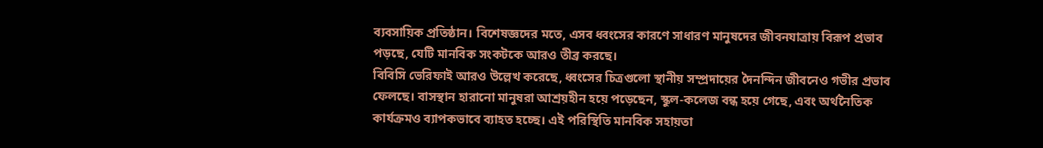ব্যবসায়িক প্রতিষ্ঠান। বিশেষজ্ঞদের মতে, এসব ধ্বংসের কারণে সাধারণ মানুষদের জীবনযাত্রায় বিরূপ প্রভাব পড়ছে, যেটি মানবিক সংকটকে আরও তীব্র করছে।
বিবিসি ভেরিফাই আরও উল্লেখ করেছে, ধ্বংসের চিত্রগুলো স্থানীয় সম্প্রদায়ের দৈনন্দিন জীবনেও গভীর প্রভাব ফেলছে। বাসস্থান হারানো মানুষরা আশ্রয়হীন হয়ে পড়েছেন, স্কুল-কলেজ বন্ধ হয়ে গেছে, এবং অর্থনৈতিক কার্যক্রমও ব্যাপকভাবে ব্যাহত হচ্ছে। এই পরিস্থিতি মানবিক সহায়তা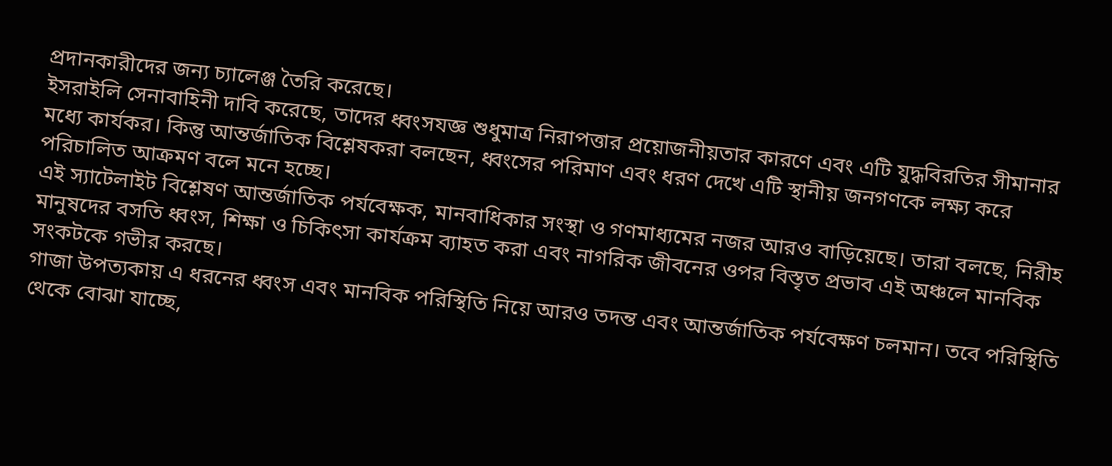প্রদানকারীদের জন্য চ্যালেঞ্জ তৈরি করেছে।
ইসরাইলি সেনাবাহিনী দাবি করেছে, তাদের ধ্বংসযজ্ঞ শুধুমাত্র নিরাপত্তার প্রয়োজনীয়তার কারণে এবং এটি যুদ্ধবিরতির সীমানার মধ্যে কার্যকর। কিন্তু আন্তর্জাতিক বিশ্লেষকরা বলছেন, ধ্বংসের পরিমাণ এবং ধরণ দেখে এটি স্থানীয় জনগণকে লক্ষ্য করে পরিচালিত আক্রমণ বলে মনে হচ্ছে।
এই স্যাটেলাইট বিশ্লেষণ আন্তর্জাতিক পর্যবেক্ষক, মানবাধিকার সংস্থা ও গণমাধ্যমের নজর আরও বাড়িয়েছে। তারা বলছে, নিরীহ মানুষদের বসতি ধ্বংস, শিক্ষা ও চিকিৎসা কার্যক্রম ব্যাহত করা এবং নাগরিক জীবনের ওপর বিস্তৃত প্রভাব এই অঞ্চলে মানবিক সংকটকে গভীর করছে।
গাজা উপত্যকায় এ ধরনের ধ্বংস এবং মানবিক পরিস্থিতি নিয়ে আরও তদন্ত এবং আন্তর্জাতিক পর্যবেক্ষণ চলমান। তবে পরিস্থিতি থেকে বোঝা যাচ্ছে,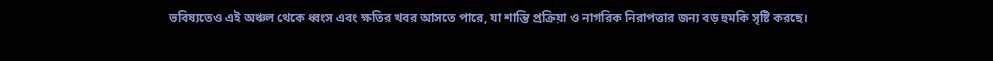ভবিষ্যতেও এই অঞ্চল থেকে ধ্বংস এবং ক্ষতির খবর আসতে পারে, যা শান্তি প্রক্রিয়া ও নাগরিক নিরাপত্তার জন্য বড় হুমকি সৃষ্টি করছে।